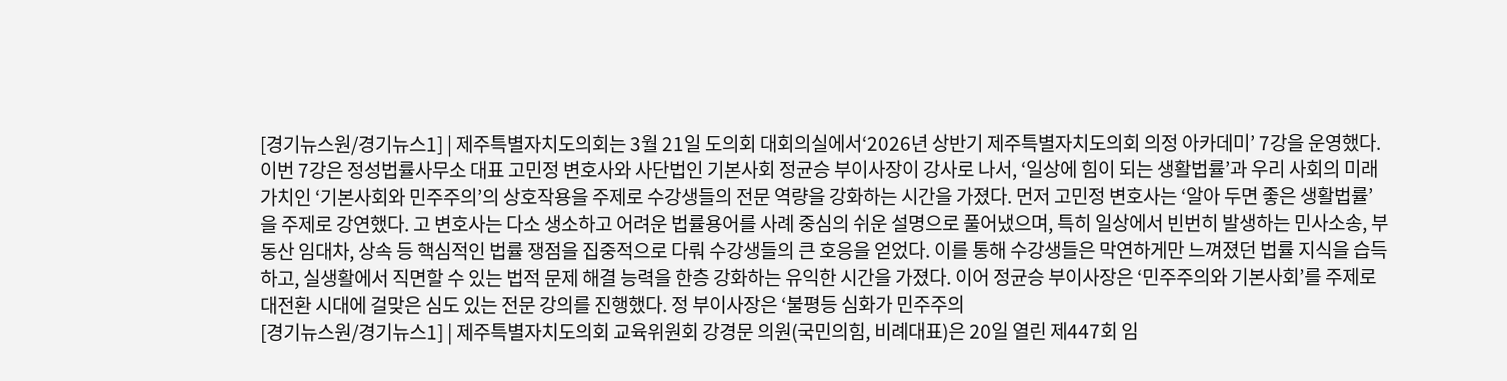[경기뉴스원/경기뉴스1] | 제주특별자치도의회는 3월 21일 도의회 대회의실에서‘2026년 상반기 제주특별자치도의회 의정 아카데미’ 7강을 운영했다. 이번 7강은 정성법률사무소 대표 고민정 변호사와 사단법인 기본사회 정균승 부이사장이 강사로 나서, ‘일상에 힘이 되는 생활법률’과 우리 사회의 미래 가치인 ‘기본사회와 민주주의’의 상호작용을 주제로 수강생들의 전문 역량을 강화하는 시간을 가졌다. 먼저 고민정 변호사는 ‘알아 두면 좋은 생활법률’을 주제로 강연했다. 고 변호사는 다소 생소하고 어려운 법률용어를 사례 중심의 쉬운 설명으로 풀어냈으며, 특히 일상에서 빈번히 발생하는 민사소송, 부동산 임대차, 상속 등 핵심적인 법률 쟁점을 집중적으로 다뤄 수강생들의 큰 호응을 얻었다. 이를 통해 수강생들은 막연하게만 느껴졌던 법률 지식을 습득하고, 실생활에서 직면할 수 있는 법적 문제 해결 능력을 한층 강화하는 유익한 시간을 가졌다. 이어 정균승 부이사장은 ‘민주주의와 기본사회’를 주제로 대전환 시대에 걸맞은 심도 있는 전문 강의를 진행했다. 정 부이사장은 ‘불평등 심화가 민주주의
[경기뉴스원/경기뉴스1] | 제주특별자치도의회 교육위원회 강경문 의원(국민의힘, 비례대표)은 20일 열린 제447회 임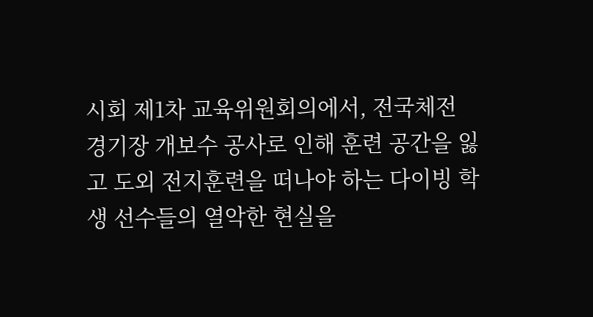시회 제1차 교육위원회의에서, 전국체전 경기장 개보수 공사로 인해 훈련 공간을 잃고 도외 전지훈련을 떠나야 하는 다이빙 학생 선수들의 열악한 현실을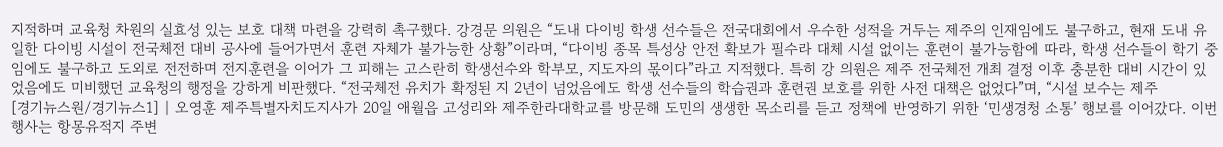지적하며 교육청 차원의 실효성 있는 보호 대책 마련을 강력히 촉구했다. 강경문 의원은 “도내 다이빙 학생 선수들은 전국대회에서 우수한 성적을 거두는 제주의 인재임에도 불구하고, 현재 도내 유일한 다이빙 시설이 전국체전 대비 공사에 들어가면서 훈련 자체가 불가능한 상황”이라며, “다이빙 종목 특성상 안전 확보가 필수라 대체 시설 없이는 훈련이 불가능함에 따라, 학생 선수들이 학기 중임에도 불구하고 도외로 전전하며 전지훈련을 이어가 그 피해는 고스란히 학생선수와 학부모, 지도자의 몫이다”라고 지적했다. 특히 강 의원은 제주 전국체전 개최 결정 이후 충분한 대비 시간이 있었음에도 미비했던 교육청의 행정을 강하게 비판했다. “전국체전 유치가 확정된 지 2년이 넘었음에도 학생 선수들의 학습권과 훈련권 보호를 위한 사전 대책은 없었다”며, “시설 보수는 제주
[경기뉴스원/경기뉴스1] | 오영훈 제주특별자치도지사가 20일 애월읍 고성리와 제주한라대학교를 방문해 도민의 생생한 목소리를 듣고 정책에 반영하기 위한 ‘민생경청 소통’ 행보를 이어갔다. 이번 행사는 항몽유적지 주변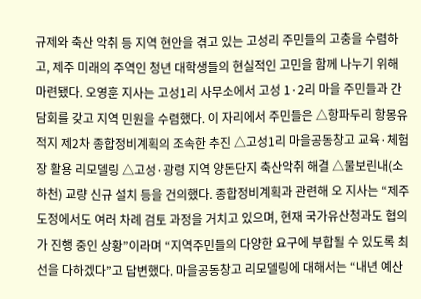규제와 축산 악취 등 지역 현안을 겪고 있는 고성리 주민들의 고충을 수렴하고, 제주 미래의 주역인 청년 대학생들의 현실적인 고민을 함께 나누기 위해 마련됐다. 오영훈 지사는 고성1리 사무소에서 고성 1·2리 마을 주민들과 간담회를 갖고 지역 민원을 수렴했다. 이 자리에서 주민들은 △항파두리 항몽유적지 제2차 종합정비계획의 조속한 추진 △고성1리 마을공동창고 교육·체험장 활용 리모델링 △고성·광령 지역 양돈단지 축산악취 해결 △물보린내(소하천) 교량 신규 설치 등을 건의했다. 종합정비계획과 관련해 오 지사는 “제주도정에서도 여러 차례 검토 과정을 거치고 있으며, 현재 국가유산청과도 협의가 진행 중인 상황”이라며 “지역주민들의 다양한 요구에 부합될 수 있도록 최선을 다하겠다”고 답변했다. 마을공동창고 리모델링에 대해서는 “내년 예산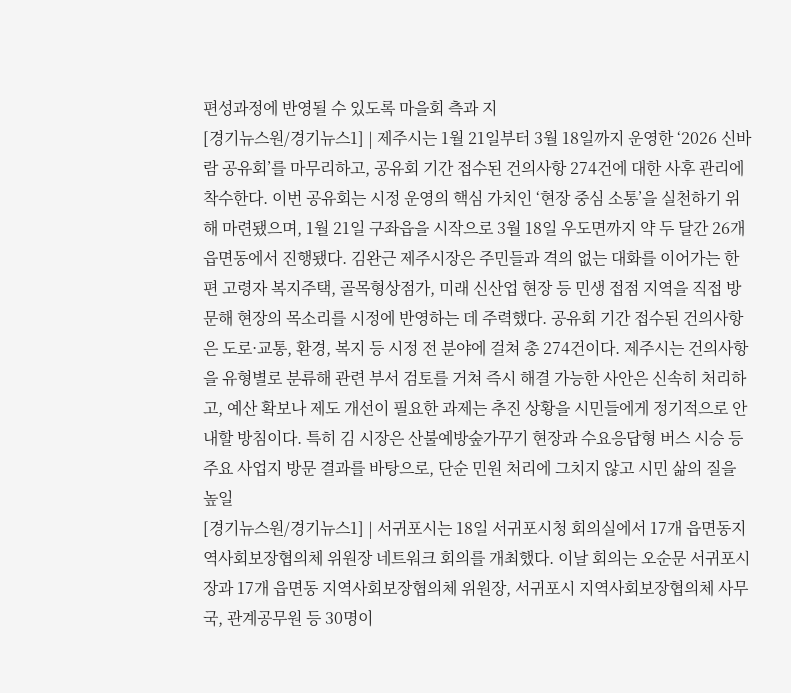편성과정에 반영될 수 있도록 마을회 측과 지
[경기뉴스원/경기뉴스1] | 제주시는 1월 21일부터 3월 18일까지 운영한 ‘2026 신바람 공유회’를 마무리하고, 공유회 기간 접수된 건의사항 274건에 대한 사후 관리에 착수한다. 이번 공유회는 시정 운영의 핵심 가치인 ‘현장 중심 소통’을 실천하기 위해 마련됐으며, 1월 21일 구좌읍을 시작으로 3월 18일 우도면까지 약 두 달간 26개 읍면동에서 진행됐다. 김완근 제주시장은 주민들과 격의 없는 대화를 이어가는 한편 고령자 복지주택, 골목형상점가, 미래 신산업 현장 등 민생 접점 지역을 직접 방문해 현장의 목소리를 시정에 반영하는 데 주력했다. 공유회 기간 접수된 건의사항은 도로·교통, 환경, 복지 등 시정 전 분야에 걸쳐 총 274건이다. 제주시는 건의사항을 유형별로 분류해 관련 부서 검토를 거쳐 즉시 해결 가능한 사안은 신속히 처리하고, 예산 확보나 제도 개선이 필요한 과제는 추진 상황을 시민들에게 정기적으로 안내할 방침이다. 특히 김 시장은 산불예방숲가꾸기 현장과 수요응답형 버스 시승 등 주요 사업지 방문 결과를 바탕으로, 단순 민원 처리에 그치지 않고 시민 삶의 질을 높일
[경기뉴스원/경기뉴스1] | 서귀포시는 18일 서귀포시청 회의실에서 17개 읍면동지역사회보장협의체 위원장 네트워크 회의를 개최했다. 이날 회의는 오순문 서귀포시장과 17개 읍면동 지역사회보장협의체 위원장, 서귀포시 지역사회보장협의체 사무국, 관계공무원 등 30명이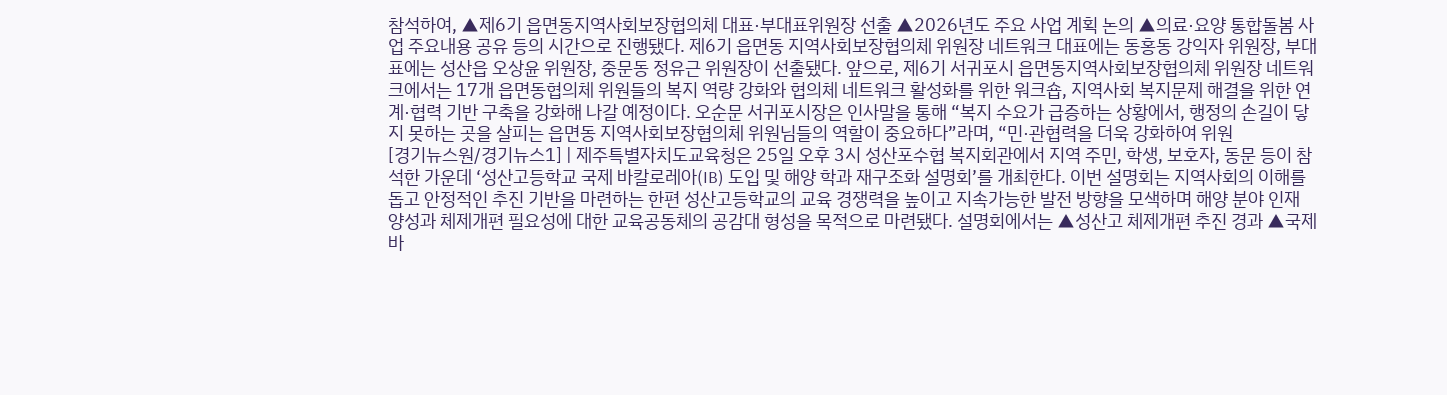참석하여, ▲제6기 읍면동지역사회보장협의체 대표·부대표위원장 선출 ▲2026년도 주요 사업 계획 논의 ▲의료·요양 통합돌봄 사업 주요내용 공유 등의 시간으로 진행됐다. 제6기 읍면동 지역사회보장협의체 위원장 네트워크 대표에는 동홍동 강익자 위원장, 부대표에는 성산읍 오상윤 위원장, 중문동 정유근 위원장이 선출됐다. 앞으로, 제6기 서귀포시 읍면동지역사회보장협의체 위원장 네트워크에서는 17개 읍면동협의체 위원들의 복지 역량 강화와 협의체 네트워크 활성화를 위한 워크숍, 지역사회 복지문제 해결을 위한 연계·협력 기반 구축을 강화해 나갈 예정이다. 오순문 서귀포시장은 인사말을 통해 “복지 수요가 급증하는 상황에서, 행정의 손길이 닿지 못하는 곳을 살피는 읍면동 지역사회보장협의체 위원님들의 역할이 중요하다”라며, “민·관협력을 더욱 강화하여 위원
[경기뉴스원/경기뉴스1] | 제주특별자치도교육청은 25일 오후 3시 성산포수협 복지회관에서 지역 주민, 학생, 보호자, 동문 등이 참석한 가운데 ‘성산고등학교 국제 바칼로레아(IB) 도입 및 해양 학과 재구조화 설명회’를 개최한다. 이번 설명회는 지역사회의 이해를 돕고 안정적인 추진 기반을 마련하는 한편 성산고등학교의 교육 경쟁력을 높이고 지속가능한 발전 방향을 모색하며 해양 분야 인재 양성과 체제개편 필요성에 대한 교육공동체의 공감대 형성을 목적으로 마련됐다. 설명회에서는 ▲성산고 체제개편 추진 경과 ▲국제 바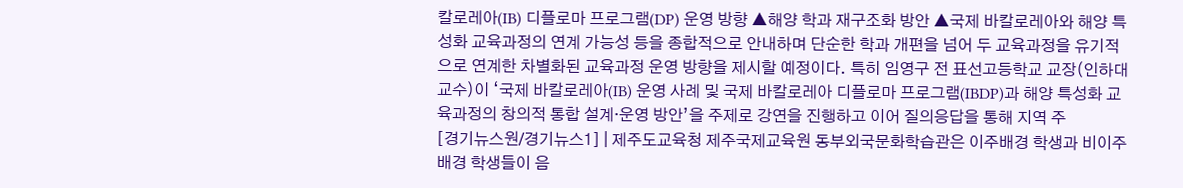칼로레아(IB) 디플로마 프로그램(DP) 운영 방향 ▲해양 학과 재구조화 방안 ▲국제 바칼로레아와 해양 특성화 교육과정의 연계 가능성 등을 종합적으로 안내하며 단순한 학과 개편을 넘어 두 교육과정을 유기적으로 연계한 차별화된 교육과정 운영 방향을 제시할 예정이다. 특히 임영구 전 표선고등학교 교장(인하대 교수)이 ‘국제 바칼로레아(IB) 운영 사례 및 국제 바칼로레아 디플로마 프로그램(IBDP)과 해양 특성화 교육과정의 창의적 통합 설계·운영 방안’을 주제로 강연을 진행하고 이어 질의응답을 통해 지역 주
[경기뉴스원/경기뉴스1] | 제주도교육청 제주국제교육원 동부외국문화학습관은 이주배경 학생과 비이주배경 학생들이 음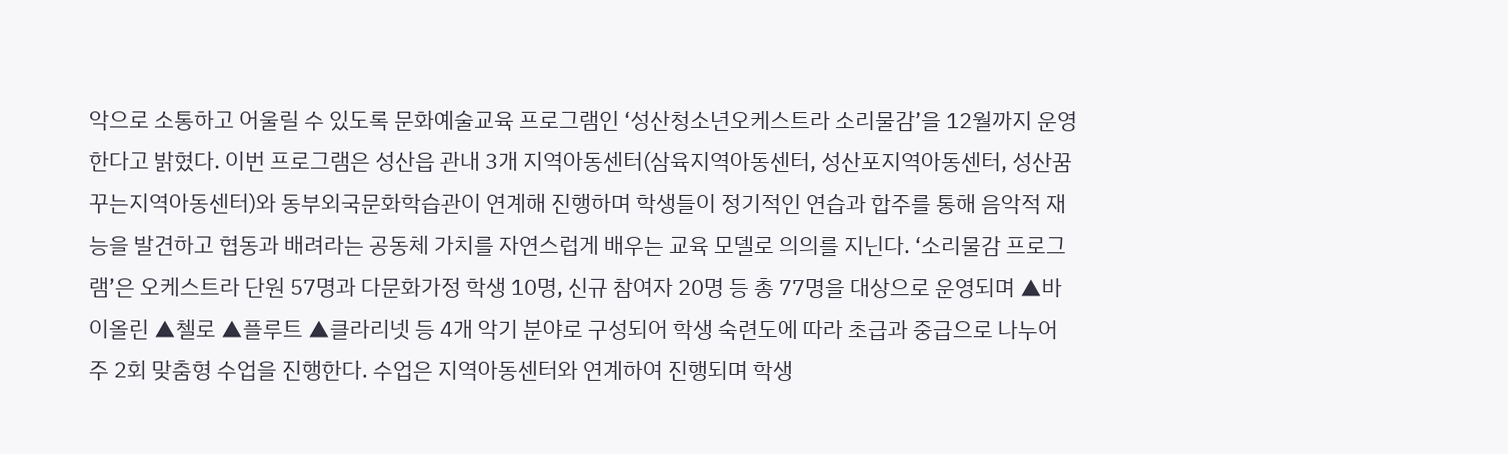악으로 소통하고 어울릴 수 있도록 문화예술교육 프로그램인 ‘성산청소년오케스트라 소리물감’을 12월까지 운영한다고 밝혔다. 이번 프로그램은 성산읍 관내 3개 지역아동센터(삼육지역아동센터, 성산포지역아동센터, 성산꿈꾸는지역아동센터)와 동부외국문화학습관이 연계해 진행하며 학생들이 정기적인 연습과 합주를 통해 음악적 재능을 발견하고 협동과 배려라는 공동체 가치를 자연스럽게 배우는 교육 모델로 의의를 지닌다. ‘소리물감 프로그램’은 오케스트라 단원 57명과 다문화가정 학생 10명, 신규 참여자 20명 등 총 77명을 대상으로 운영되며 ▲바이올린 ▲첼로 ▲플루트 ▲클라리넷 등 4개 악기 분야로 구성되어 학생 숙련도에 따라 초급과 중급으로 나누어 주 2회 맞춤형 수업을 진행한다. 수업은 지역아동센터와 연계하여 진행되며 학생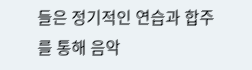들은 정기적인 연습과 합주를 통해 음악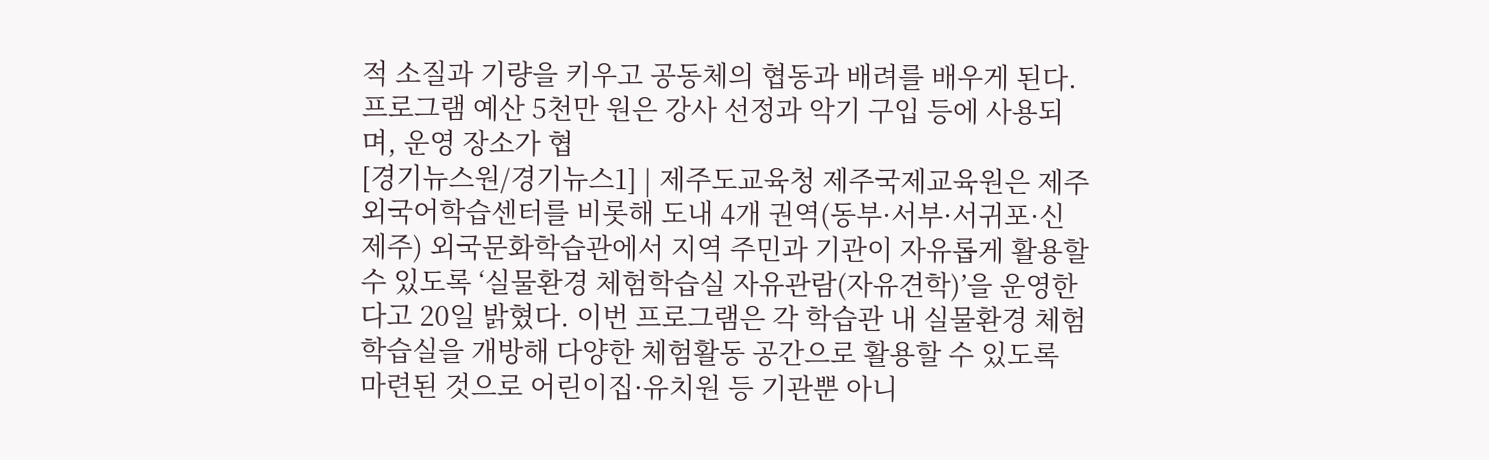적 소질과 기량을 키우고 공동체의 협동과 배려를 배우게 된다. 프로그램 예산 5천만 원은 강사 선정과 악기 구입 등에 사용되며, 운영 장소가 협
[경기뉴스원/경기뉴스1] | 제주도교육청 제주국제교육원은 제주외국어학습센터를 비롯해 도내 4개 권역(동부·서부·서귀포·신제주) 외국문화학습관에서 지역 주민과 기관이 자유롭게 활용할 수 있도록 ‘실물환경 체험학습실 자유관람(자유견학)’을 운영한다고 20일 밝혔다. 이번 프로그램은 각 학습관 내 실물환경 체험학습실을 개방해 다양한 체험활동 공간으로 활용할 수 있도록 마련된 것으로 어린이집·유치원 등 기관뿐 아니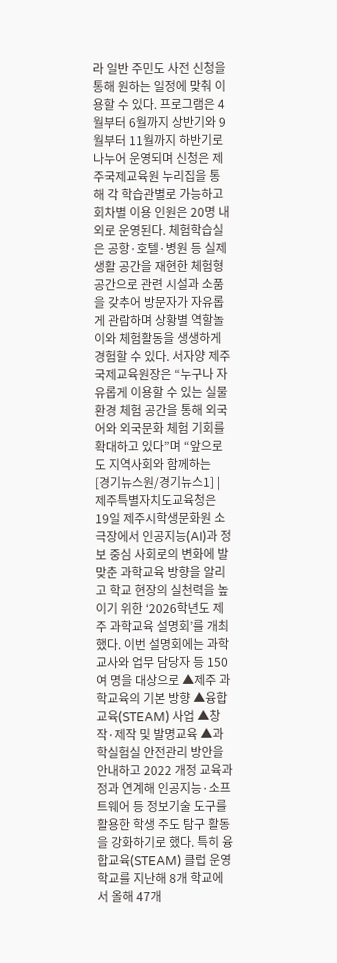라 일반 주민도 사전 신청을 통해 원하는 일정에 맞춰 이용할 수 있다. 프로그램은 4월부터 6월까지 상반기와 9월부터 11월까지 하반기로 나누어 운영되며 신청은 제주국제교육원 누리집을 통해 각 학습관별로 가능하고 회차별 이용 인원은 20명 내외로 운영된다. 체험학습실은 공항·호텔·병원 등 실제 생활 공간을 재현한 체험형 공간으로 관련 시설과 소품을 갖추어 방문자가 자유롭게 관람하며 상황별 역할놀이와 체험활동을 생생하게 경험할 수 있다. 서자양 제주국제교육원장은 “누구나 자유롭게 이용할 수 있는 실물환경 체험 공간을 통해 외국어와 외국문화 체험 기회를 확대하고 있다”며 “앞으로도 지역사회와 함께하는
[경기뉴스원/경기뉴스1] | 제주특별자치도교육청은 19일 제주시학생문화원 소극장에서 인공지능(AI)과 정보 중심 사회로의 변화에 발맞춘 과학교육 방향을 알리고 학교 현장의 실천력을 높이기 위한 ‘2026학년도 제주 과학교육 설명회’를 개최했다. 이번 설명회에는 과학교사와 업무 담당자 등 150여 명을 대상으로 ▲제주 과학교육의 기본 방향 ▲융합교육(STEAM) 사업 ▲창작·제작 및 발명교육 ▲과학실험실 안전관리 방안을 안내하고 2022 개정 교육과정과 연계해 인공지능·소프트웨어 등 정보기술 도구를 활용한 학생 주도 탐구 활동을 강화하기로 했다. 특히 융합교육(STEAM) 클럽 운영 학교를 지난해 8개 학교에서 올해 47개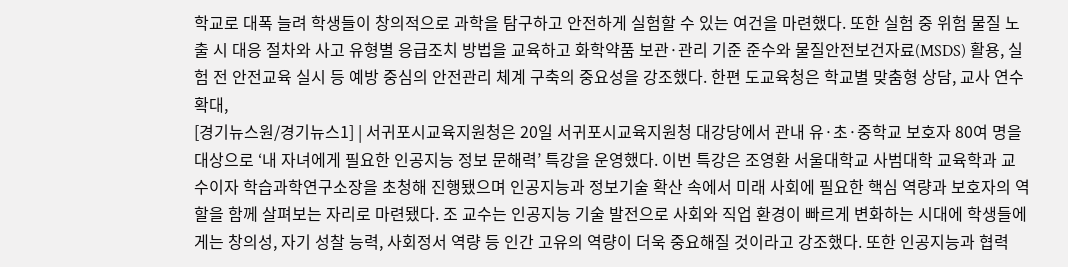학교로 대폭 늘려 학생들이 창의적으로 과학을 탐구하고 안전하게 실험할 수 있는 여건을 마련했다. 또한 실험 중 위험 물질 노출 시 대응 절차와 사고 유형별 응급조치 방법을 교육하고 화학약품 보관·관리 기준 준수와 물질안전보건자료(MSDS) 활용, 실험 전 안전교육 실시 등 예방 중심의 안전관리 체계 구축의 중요성을 강조했다. 한편 도교육청은 학교별 맞춤형 상담, 교사 연수 확대,
[경기뉴스원/경기뉴스1] | 서귀포시교육지원청은 20일 서귀포시교육지원청 대강당에서 관내 유·초·중학교 보호자 80여 명을 대상으로 ‘내 자녀에게 필요한 인공지능 정보 문해력’ 특강을 운영했다. 이번 특강은 조영환 서울대학교 사범대학 교육학과 교수이자 학습과학연구소장을 초청해 진행됐으며 인공지능과 정보기술 확산 속에서 미래 사회에 필요한 핵심 역량과 보호자의 역할을 함께 살펴보는 자리로 마련됐다. 조 교수는 인공지능 기술 발전으로 사회와 직업 환경이 빠르게 변화하는 시대에 학생들에게는 창의성, 자기 성찰 능력, 사회정서 역량 등 인간 고유의 역량이 더욱 중요해질 것이라고 강조했다. 또한 인공지능과 협력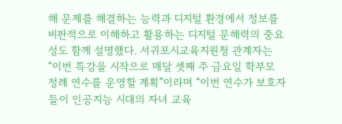해 문제를 해결하는 능력과 디지털 환경에서 정보를 비판적으로 이해하고 활용하는 디지털 문해력의 중요성도 함께 설명했다. 서귀포시교육지원청 관계자는 “이번 특강을 시작으로 매달 셋째 주 금요일 학부모 정례 연수를 운영할 계획”이라며 “이번 연수가 보호자들이 인공지능 시대의 자녀 교육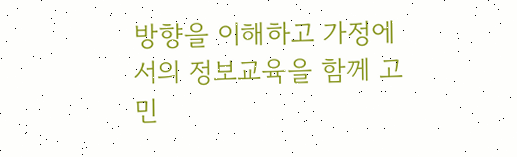방향을 이해하고 가정에서의 정보교육을 함께 고민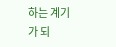하는 계기가 되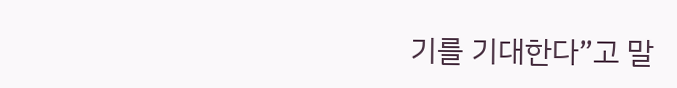기를 기대한다”고 말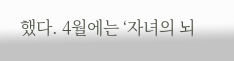했다. 4월에는 ‘자녀의 뇌